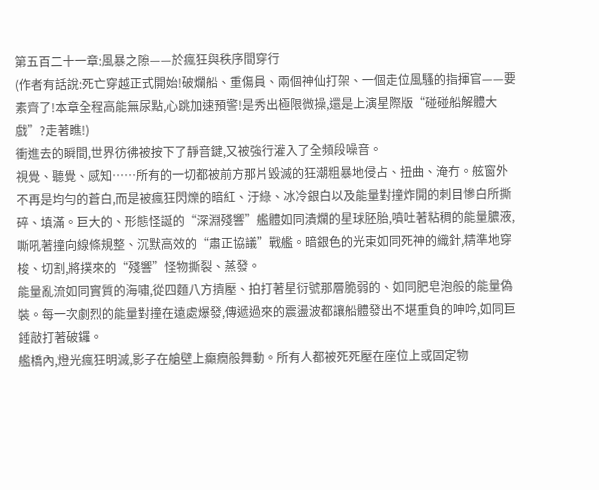第五百二十一章:風暴之隙——於瘋狂與秩序間穿行
(作者有話說:死亡穿越正式開始!破爛船、重傷員、兩個神仙打架、一個走位風騷的指揮官——要素齊了!本章全程高能無尿點,心跳加速預警!是秀出極限微操,還是上演星際版“碰碰船解體大戲”?走著瞧!)
衝進去的瞬間,世界彷彿被按下了靜音鍵,又被強行灌入了全頻段噪音。
視覺、聽覺、感知……所有的一切都被前方那片毀滅的狂潮粗暴地侵占、扭曲、淹冇。舷窗外不再是均勻的蒼白,而是被瘋狂閃爍的暗紅、汙綠、冰冷銀白以及能量對撞炸開的刺目慘白所撕碎、填滿。巨大的、形態怪誕的“深淵殘響”艦體如同潰爛的星球胚胎,噴吐著粘稠的能量膿液,嘶吼著撞向線條規整、沉默高效的“肅正協議”戰艦。暗銀色的光束如同死神的織針,精準地穿梭、切割,將撲來的“殘響”怪物撕裂、蒸發。
能量亂流如同實質的海嘯,從四麵八方擠壓、拍打著星衍號那層脆弱的、如同肥皂泡般的能量偽裝。每一次劇烈的能量對撞在遠處爆發,傳遞過來的震盪波都讓船體發出不堪重負的呻吟,如同巨錘敲打著破鑼。
艦橋內,燈光瘋狂明滅,影子在艙壁上癲癇般舞動。所有人都被死死壓在座位上或固定物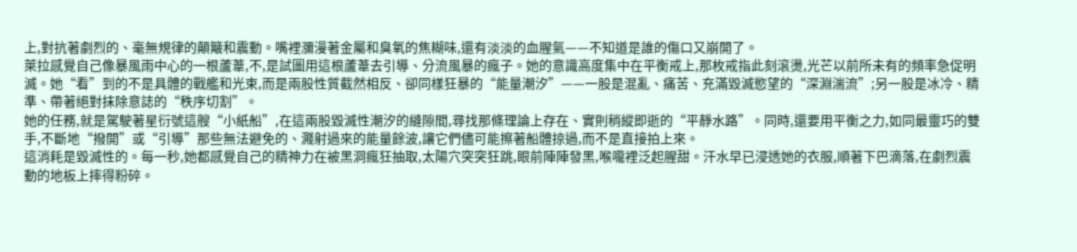上,對抗著劇烈的、毫無規律的顛簸和震動。嘴裡瀰漫著金屬和臭氧的焦糊味,還有淡淡的血腥氣——不知道是誰的傷口又崩開了。
萊拉感覺自己像暴風雨中心的一根蘆葦,不,是試圖用這根蘆葦去引導、分流風暴的瘋子。她的意識高度集中在平衡戒上,那枚戒指此刻滾燙,光芒以前所未有的頻率急促明滅。她“看”到的不是具體的戰艦和光束,而是兩股性質截然相反、卻同樣狂暴的“能量潮汐”——一股是混亂、痛苦、充滿毀滅慾望的“深淵湍流”;另一股是冰冷、精準、帶著絕對抹除意誌的“秩序切割”。
她的任務,就是駕駛著星衍號這艘“小紙船”,在這兩股毀滅性潮汐的縫隙間,尋找那條理論上存在、實則稍縱即逝的“平靜水路”。同時,還要用平衡之力,如同最靈巧的雙手,不斷地“撥開”或“引導”那些無法避免的、濺射過來的能量餘波,讓它們儘可能擦著船體掠過,而不是直接拍上來。
這消耗是毀滅性的。每一秒,她都感覺自己的精神力在被黑洞瘋狂抽取,太陽穴突突狂跳,眼前陣陣發黑,喉嚨裡泛起腥甜。汗水早已浸透她的衣服,順著下巴滴落,在劇烈震動的地板上摔得粉碎。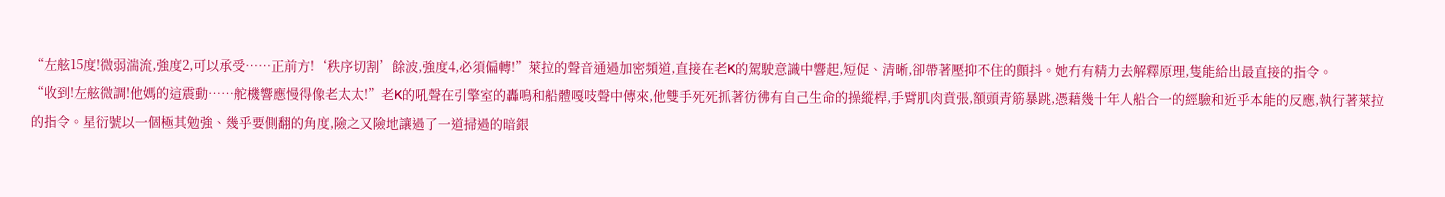“左舷15度!微弱湍流,強度2,可以承受……正前方!‘秩序切割’餘波,強度4,必須偏轉!”萊拉的聲音通過加密頻道,直接在老K的駕駛意識中響起,短促、清晰,卻帶著壓抑不住的顫抖。她冇有精力去解釋原理,隻能給出最直接的指令。
“收到!左舷微調!他媽的這震動……舵機響應慢得像老太太!”老K的吼聲在引擎室的轟鳴和船體嘎吱聲中傳來,他雙手死死抓著彷彿有自己生命的操縱桿,手臂肌肉賁張,額頭青筋暴跳,憑藉幾十年人船合一的經驗和近乎本能的反應,執行著萊拉的指令。星衍號以一個極其勉強、幾乎要側翻的角度,險之又險地讓過了一道掃過的暗銀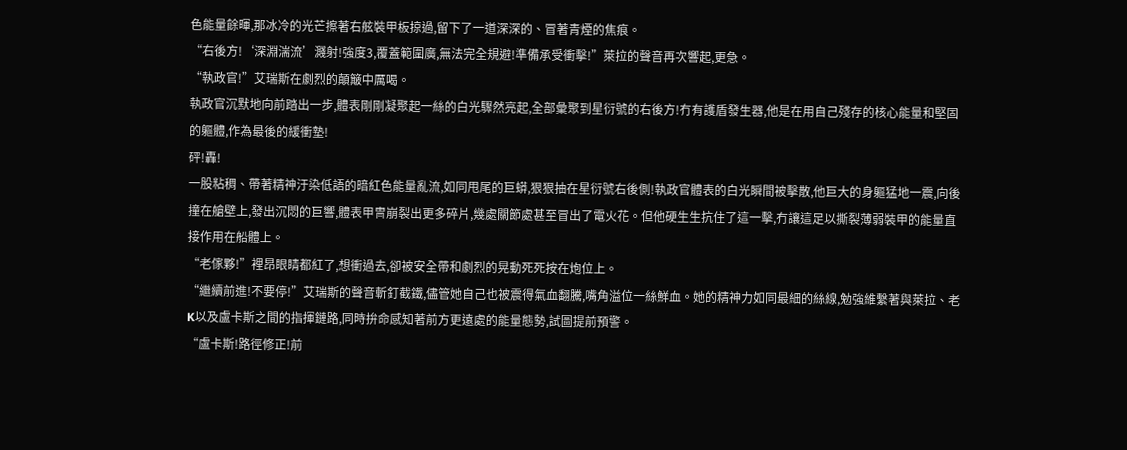色能量餘暉,那冰冷的光芒擦著右舷裝甲板掠過,留下了一道深深的、冒著青煙的焦痕。
“右後方!‘深淵湍流’濺射!強度3,覆蓋範圍廣,無法完全規避!準備承受衝擊!”萊拉的聲音再次響起,更急。
“執政官!”艾瑞斯在劇烈的顛簸中厲喝。
執政官沉默地向前踏出一步,體表剛剛凝聚起一絲的白光驟然亮起,全部彙聚到星衍號的右後方!冇有護盾發生器,他是在用自己殘存的核心能量和堅固的軀體,作為最後的緩衝墊!
砰!轟!
一股粘稠、帶著精神汙染低語的暗紅色能量亂流,如同甩尾的巨蟒,狠狠抽在星衍號右後側!執政官體表的白光瞬間被擊散,他巨大的身軀猛地一震,向後撞在艙壁上,發出沉悶的巨響,體表甲冑崩裂出更多碎片,幾處關節處甚至冒出了電火花。但他硬生生抗住了這一擊,冇讓這足以撕裂薄弱裝甲的能量直接作用在船體上。
“老傢夥!”裡昂眼睛都紅了,想衝過去,卻被安全帶和劇烈的晃動死死按在炮位上。
“繼續前進!不要停!”艾瑞斯的聲音斬釘截鐵,儘管她自己也被震得氣血翻騰,嘴角溢位一絲鮮血。她的精神力如同最細的絲線,勉強維繫著與萊拉、老K以及盧卡斯之間的指揮鏈路,同時拚命感知著前方更遠處的能量態勢,試圖提前預警。
“盧卡斯!路徑修正!前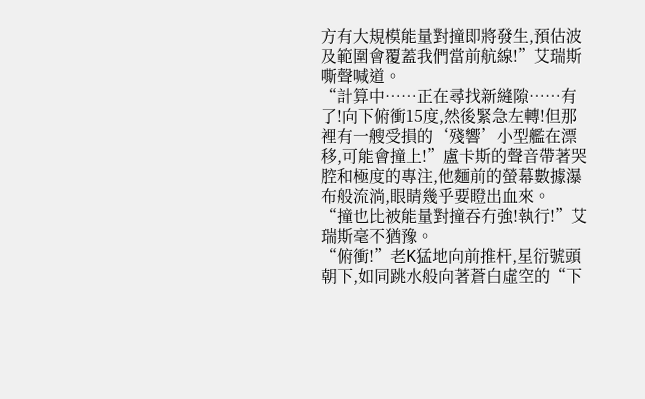方有大規模能量對撞即將發生,預估波及範圍會覆蓋我們當前航線!”艾瑞斯嘶聲喊道。
“計算中……正在尋找新縫隙……有了!向下俯衝15度,然後緊急左轉!但那裡有一艘受損的‘殘響’小型艦在漂移,可能會撞上!”盧卡斯的聲音帶著哭腔和極度的專注,他麵前的螢幕數據瀑布般流淌,眼睛幾乎要瞪出血來。
“撞也比被能量對撞吞冇強!執行!”艾瑞斯毫不猶豫。
“俯衝!”老K猛地向前推杆,星衍號頭朝下,如同跳水般向著蒼白虛空的“下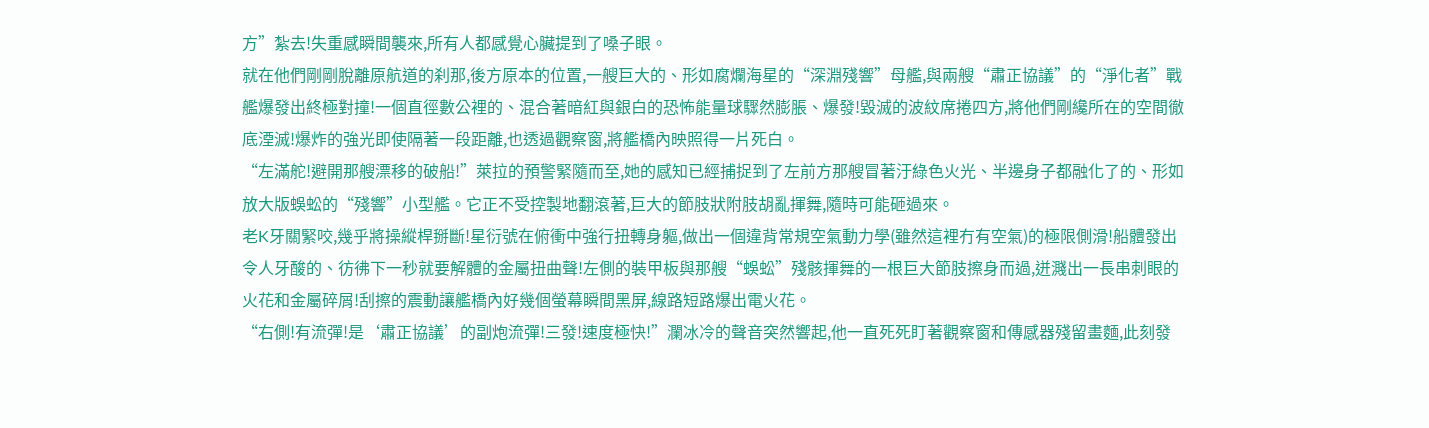方”紮去!失重感瞬間襲來,所有人都感覺心臟提到了嗓子眼。
就在他們剛剛脫離原航道的刹那,後方原本的位置,一艘巨大的、形如腐爛海星的“深淵殘響”母艦,與兩艘“肅正協議”的“淨化者”戰艦爆發出終極對撞!一個直徑數公裡的、混合著暗紅與銀白的恐怖能量球驟然膨脹、爆發!毀滅的波紋席捲四方,將他們剛纔所在的空間徹底湮滅!爆炸的強光即使隔著一段距離,也透過觀察窗,將艦橋內映照得一片死白。
“左滿舵!避開那艘漂移的破船!”萊拉的預警緊隨而至,她的感知已經捕捉到了左前方那艘冒著汙綠色火光、半邊身子都融化了的、形如放大版蜈蚣的“殘響”小型艦。它正不受控製地翻滾著,巨大的節肢狀附肢胡亂揮舞,隨時可能砸過來。
老K牙關緊咬,幾乎將操縱桿掰斷!星衍號在俯衝中強行扭轉身軀,做出一個違背常規空氣動力學(雖然這裡冇有空氣)的極限側滑!船體發出令人牙酸的、彷彿下一秒就要解體的金屬扭曲聲!左側的裝甲板與那艘“蜈蚣”殘骸揮舞的一根巨大節肢擦身而過,迸濺出一長串刺眼的火花和金屬碎屑!刮擦的震動讓艦橋內好幾個螢幕瞬間黑屏,線路短路爆出電火花。
“右側!有流彈!是‘肅正協議’的副炮流彈!三發!速度極快!”瀾冰冷的聲音突然響起,他一直死死盯著觀察窗和傳感器殘留畫麵,此刻發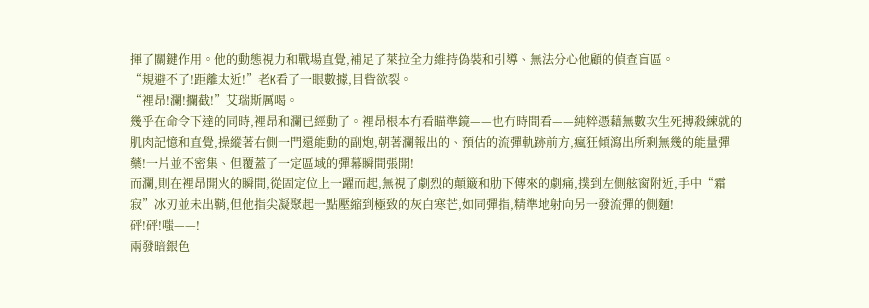揮了關鍵作用。他的動態視力和戰場直覺,補足了萊拉全力維持偽裝和引導、無法分心他顧的偵查盲區。
“規避不了!距離太近!”老K看了一眼數據,目眥欲裂。
“裡昂!瀾!攔截!”艾瑞斯厲喝。
幾乎在命令下達的同時,裡昂和瀾已經動了。裡昂根本冇看瞄準鏡——也冇時間看——純粹憑藉無數次生死搏殺練就的肌肉記憶和直覺,操縱著右側一門還能動的副炮,朝著瀾報出的、預估的流彈軌跡前方,瘋狂傾瀉出所剩無幾的能量彈藥!一片並不密集、但覆蓋了一定區域的彈幕瞬間張開!
而瀾,則在裡昂開火的瞬間,從固定位上一躍而起,無視了劇烈的顛簸和肋下傳來的劇痛,撲到左側舷窗附近,手中“霜寂”冰刃並未出鞘,但他指尖凝聚起一點壓縮到極致的灰白寒芒,如同彈指,精準地射向另一發流彈的側麵!
砰!砰!嗤——!
兩發暗銀色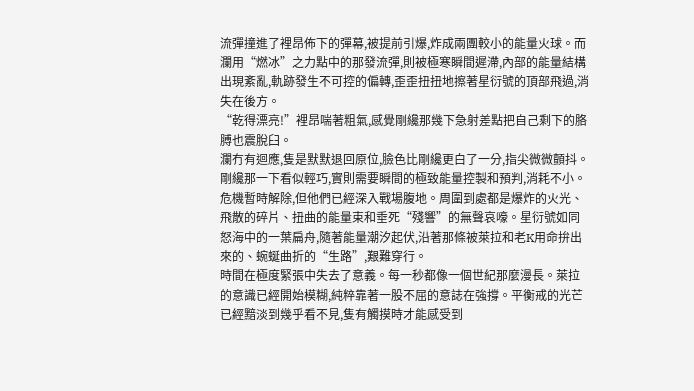流彈撞進了裡昂佈下的彈幕,被提前引爆,炸成兩團較小的能量火球。而瀾用“燃冰”之力點中的那發流彈,則被極寒瞬間遲滯,內部的能量結構出現紊亂,軌跡發生不可控的偏轉,歪歪扭扭地擦著星衍號的頂部飛過,消失在後方。
“乾得漂亮!”裡昂喘著粗氣,感覺剛纔那幾下急射差點把自己剩下的胳膊也震脫臼。
瀾冇有迴應,隻是默默退回原位,臉色比剛纔更白了一分,指尖微微顫抖。剛纔那一下看似輕巧,實則需要瞬間的極致能量控製和預判,消耗不小。
危機暫時解除,但他們已經深入戰場腹地。周圍到處都是爆炸的火光、飛散的碎片、扭曲的能量束和垂死“殘響”的無聲哀嚎。星衍號如同怒海中的一葉扁舟,隨著能量潮汐起伏,沿著那條被萊拉和老K用命拚出來的、蜿蜒曲折的“生路”,艱難穿行。
時間在極度緊張中失去了意義。每一秒都像一個世紀那麼漫長。萊拉的意識已經開始模糊,純粹靠著一股不屈的意誌在強撐。平衡戒的光芒已經黯淡到幾乎看不見,隻有觸摸時才能感受到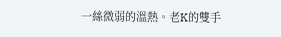一絲微弱的溫熱。老K的雙手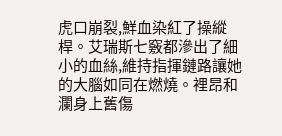虎口崩裂,鮮血染紅了操縱桿。艾瑞斯七竅都滲出了細小的血絲,維持指揮鏈路讓她的大腦如同在燃燒。裡昂和瀾身上舊傷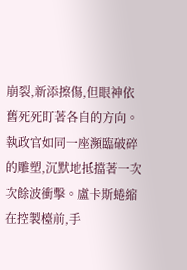崩裂,新添擦傷,但眼神依舊死死盯著各自的方向。執政官如同一座瀕臨破碎的雕塑,沉默地抵擋著一次次餘波衝擊。盧卡斯蜷縮在控製檯前,手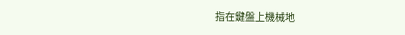指在鍵盤上機械地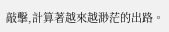敲擊,計算著越來越渺茫的出路。